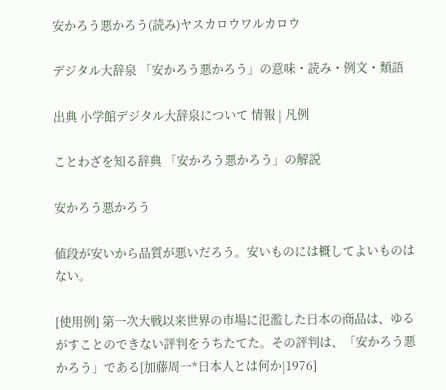安かろう悪かろう(読み)ヤスカロウワルカロウ

デジタル大辞泉 「安かろう悪かろう」の意味・読み・例文・類語

出典 小学館デジタル大辞泉について 情報 | 凡例

ことわざを知る辞典 「安かろう悪かろう」の解説

安かろう悪かろう

値段が安いから品質が悪いだろう。安いものには概してよいものはない。

[使用例] 第一次大戦以来世界の市場に氾濫した日本の商品は、ゆるがすことのできない評判をうちたてた。その評判は、「安かろう悪かろう」である[加藤周一*日本人とは何か|1976]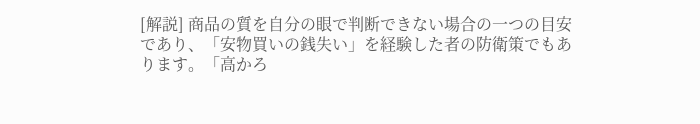[解説] 商品の質を自分の眼で判断できない場合の一つの目安であり、「安物買いの銭失い」を経験した者の防衛策でもあります。「高かろ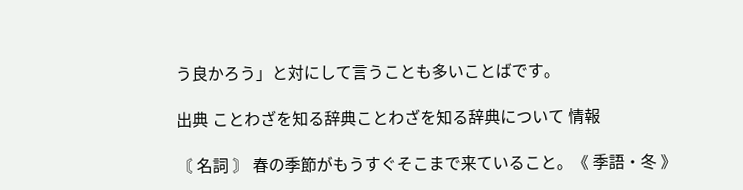う良かろう」と対にして言うことも多いことばです。

出典 ことわざを知る辞典ことわざを知る辞典について 情報

〘 名詞 〙 春の季節がもうすぐそこまで来ていること。《 季語・冬 》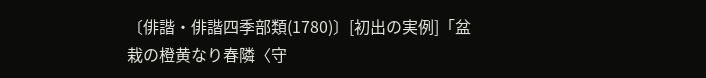〔俳諧・俳諧四季部類(1780)〕[初出の実例]「盆栽の橙黄なり春隣〈守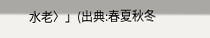水老〉」(出典:春夏秋冬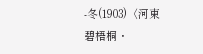‐冬(1903)〈河東碧梧桐・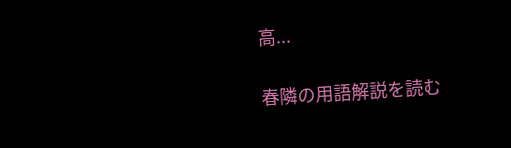高...

春隣の用語解説を読む